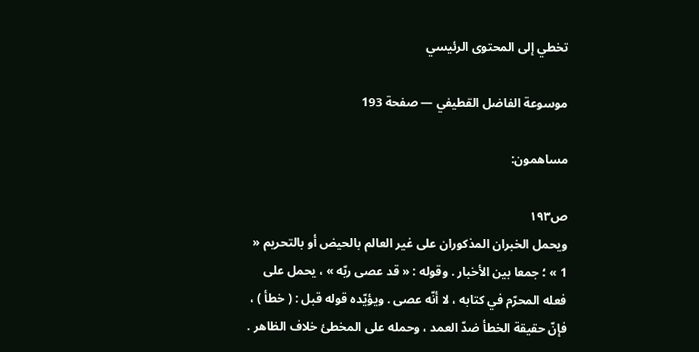تخطي إلى المحتوى الرئيسي

موسوعة الفاضل القطيفي — صفحة 193

مساهمون:

ص١٩٣
ويحمل الخبران المذكوران على غير العالم بالحيض أو بالتحريم « 1 » ؛ جمعا بين الأخبار . وقوله : « قد عصى ربّه » ، يحمل على فعله المحرّم في كتابه ، لا أنّه عصى . ويؤيّده قوله قبل : ( خطأ ) ، فإنّ حقيقة الخطأ ضدّ العمد ، وحمله على المخطئ خلاف الظاهر .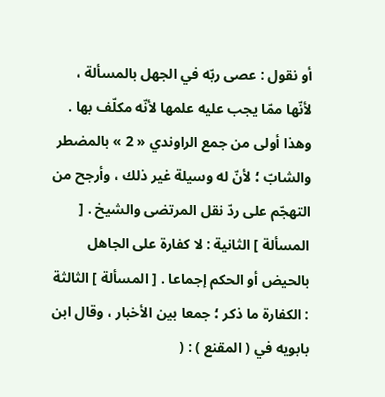أو نقول : عصى ربّه في الجهل بالمسألة ، لأنّها ممّا يجب عليه علمها لأنّه مكلّف بها . وهذا أولى من جمع الراوندي « 2 » بالمضطر والشابّ ؛ لأنّ له وسيلة غير ذلك ، وأرجح من التهجّم على ردّ نقل المرتضى والشيخ . [ المسألة ] الثانية : لا كفارة على الجاهل بالحيض أو الحكم إجماعا . [ المسألة ] الثالثة : الكفارة ما ذكر ؛ جمعا بين الأخبار ، وقال ابن بابويه في ( المقنع ) : (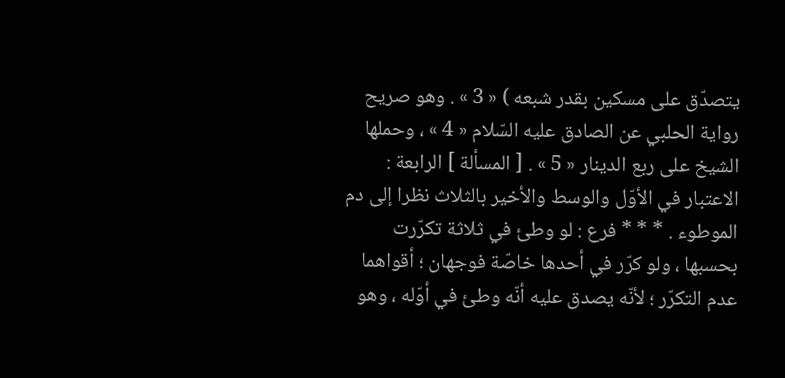يتصدّق على مسكين بقدر شبعه ) « 3 » . وهو صريح رواية الحلبي عن الصادق عليه السّلام « 4 » ، وحملها الشيخ على ربع الدينار « 5 » . [ المسألة ] الرابعة : الاعتبار في الأوّل والوسط والأخير بالثلاث نظرا إلى دم الموطوء . * * * فرع : لو وطئ في ثلاثة تكرّرت بحسبها ، ولو كرّر في أحدها خاصّة فوجهان ؛ أقواهما عدم التكرّر ؛ لأنّه يصدق عليه أنّه وطئ في أوّله ، وهو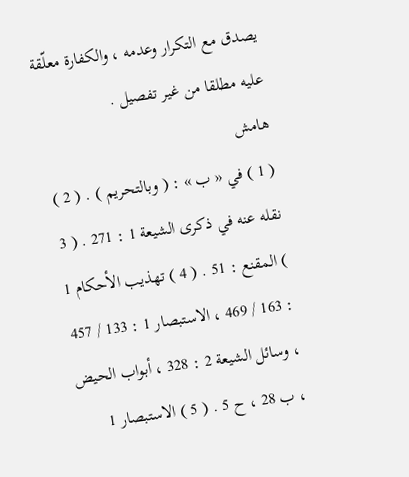يصدق مع التكرار وعدمه ، والكفارة معلّقة عليه مطلقا من غير تفصيل .
هامش
( 1 ) في « ب » : ( وبالتحريم ) . ( 2 ) نقله عنه في ذكرى الشيعة 1 : 271 . ( 3 ) المقنع : 51 . ( 4 ) تهذيب الأحكام 1 : 163 / 469 ، الاستبصار 1 : 133 / 457 ، وسائل الشيعة 2 : 328 ، أبواب الحيض ، ب 28 ، ح 5 . ( 5 ) الاستبصار 1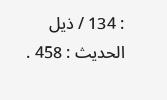: 134 / ذيل الحديث : 458 .